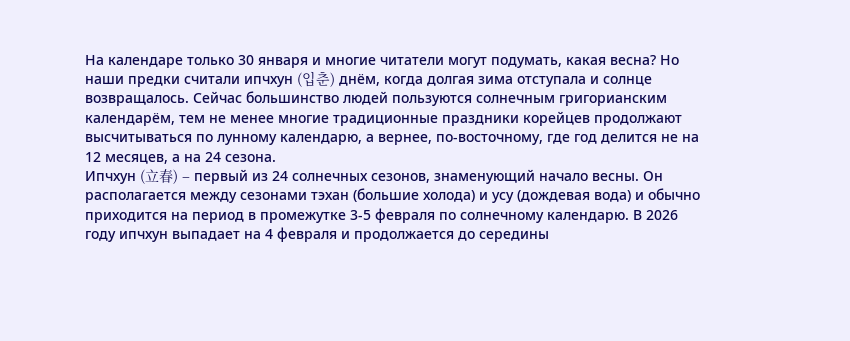На календаре только 30 января и многие читатели могут подумать, какая весна? Но наши предки считали ипчхун (입춘) днём, когда долгая зима отступала и солнце возвращалось. Сейчас большинство людей пользуются солнечным григорианским календарём, тем не менее многие традиционные праздники корейцев продолжают высчитываться по лунному календарю, а вернее, по-восточному, где год делится не на 12 месяцев, а на 24 сезона.
Ипчхун (立春) – первый из 24 солнечных сезонов, знаменующий начало весны. Он располагается между сезонами тэхан (большие холода) и усу (дождевая вода) и обычно приходится на период в промежутке 3-5 февраля по солнечному календарю. В 2026 году ипчхун выпадает на 4 февраля и продолжается до середины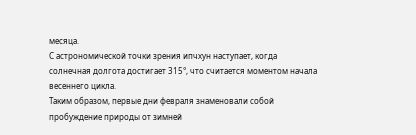месяца.
С астрономической точки зрения ипчхун наступает, когда солнечная долгота достигает 315°, что считается моментом начала весеннего цикла.
Таким образом, первые дни февраля знаменовали собой пробуждение природы от зимней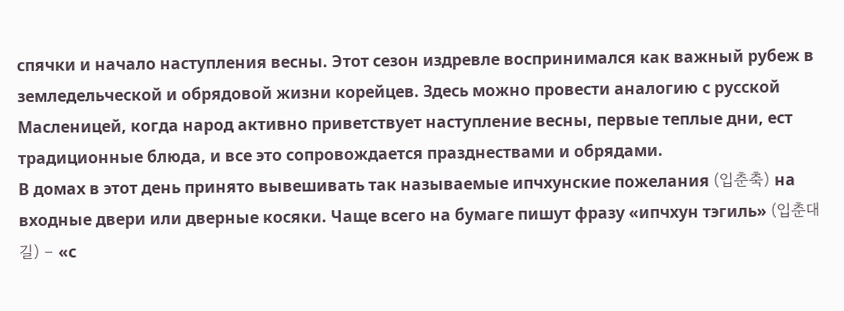спячки и начало наступления весны. Этот сезон издревле воспринимался как важный рубеж в земледельческой и обрядовой жизни корейцев. Здесь можно провести аналогию с русской Масленицей, когда народ активно приветствует наступление весны, первые теплые дни, ест традиционные блюда, и все это сопровождается празднествами и обрядами.
В домах в этот день принято вывешивать так называемые ипчхунские пожелания (입춘축) на входные двери или дверные косяки. Чаще всего на бумаге пишут фразу «ипчхун тэгиль» (입춘대길) – «с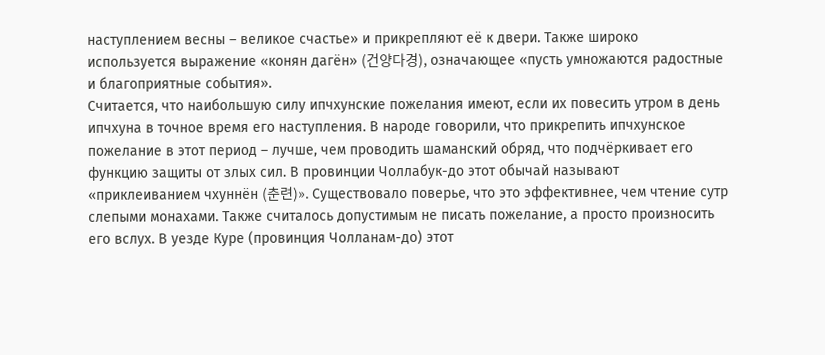наступлением весны – великое счастье» и прикрепляют её к двери. Также широко используется выражение «конян дагён» (건양다경), означающее «пусть умножаются радостные и благоприятные события».
Считается, что наибольшую силу ипчхунские пожелания имеют, если их повесить утром в день ипчхуна в точное время его наступления. В народе говорили, что прикрепить ипчхунское пожелание в этот период – лучше, чем проводить шаманский обряд, что подчёркивает его функцию защиты от злых сил. В провинции Чоллабук-до этот обычай называют «приклеиванием чхуннён (춘련)». Существовало поверье, что это эффективнее, чем чтение сутр слепыми монахами. Также считалось допустимым не писать пожелание, а просто произносить его вслух. В уезде Куре (провинция Чолланам-до) этот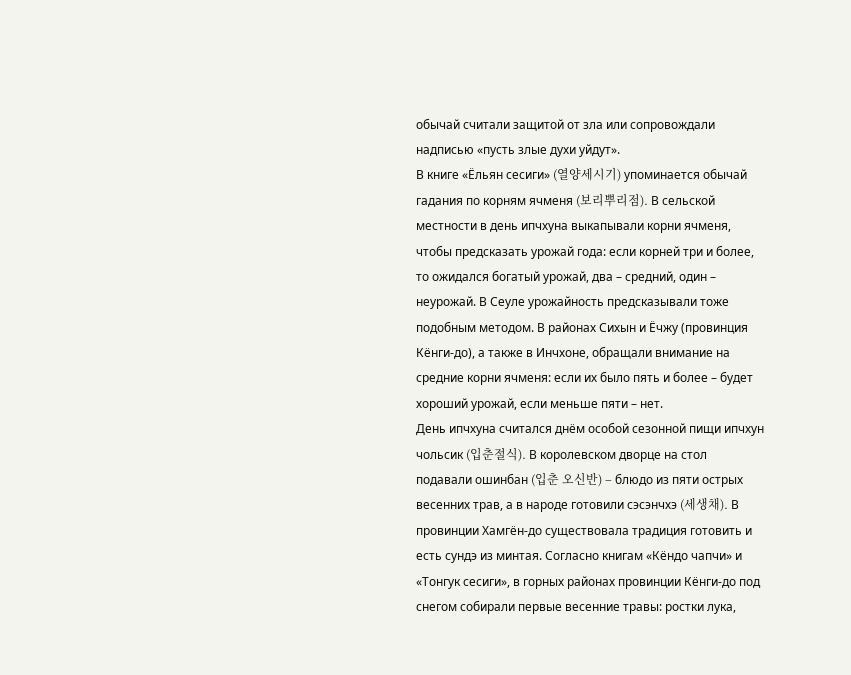обычай считали защитой от зла или сопровождали надписью «пусть злые духи уйдут».
В книге «Ёльян сесиги» (열양세시기) упоминается обычай гадания по корням ячменя (보리뿌리점). В сельской местности в день ипчхуна выкапывали корни ячменя, чтобы предсказать урожай года: если корней три и более, то ожидался богатый урожай, два – средний, один – неурожай. В Сеуле урожайность предсказывали тоже подобным методом. В районах Сихын и Ёчжу (провинция Кёнги-до), а также в Инчхоне, обращали внимание на средние корни ячменя: если их было пять и более – будет хороший урожай, если меньше пяти – нет.
День ипчхуна считался днём особой сезонной пищи ипчхун чольсик (입춘절식). В королевском дворце на стол подавали ошинбан (입춘 오신반) – блюдо из пяти острых весенних трав, а в народе готовили сэсэнчхэ (세생채). В провинции Хамгён-до существовала традиция готовить и есть сундэ из минтая. Согласно книгам «Кёндо чапчи» и «Тонгук сесиги», в горных районах провинции Кёнги-до под снегом собирали первые весенние травы: ростки лука,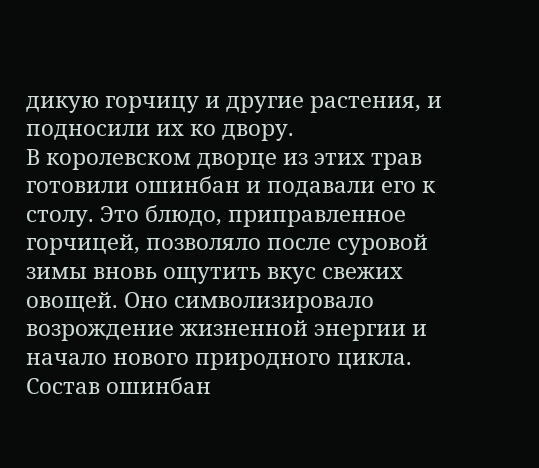дикую горчицу и другие растения, и подносили их ко двору.
В королевском дворце из этих трав готовили ошинбан и подавали его к столу. Это блюдо, приправленное горчицей, позволяло после суровой зимы вновь ощутить вкус свежих овощей. Оно символизировало возрождение жизненной энергии и начало нового природного цикла.
Состав ошинбан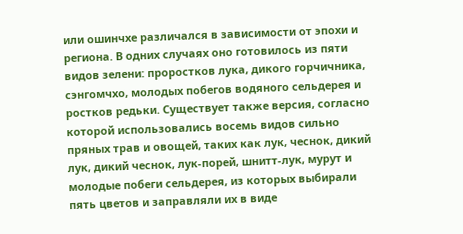или ошинчхе различался в зависимости от эпохи и региона. В одних случаях оно готовилось из пяти видов зелени: проростков лука, дикого горчичника, сэнгомчхо, молодых побегов водяного сельдерея и ростков редьки. Существует также версия, согласно которой использовались восемь видов сильно пряных трав и овощей, таких как лук, чеснок, дикий лук, дикий чеснок, лук-порей, шнитт-лук, мурут и молодые побеги сельдерея, из которых выбирали пять цветов и заправляли их в виде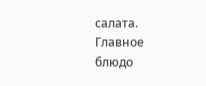салата.
Главное блюдо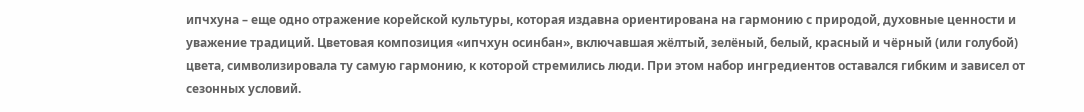ипчхуна – еще одно отражение корейской культуры, которая издавна ориентирована на гармонию с природой, духовные ценности и уважение традиций. Цветовая композиция «ипчхун осинбан», включавшая жёлтый, зелёный, белый, красный и чёрный (или голубой) цвета, символизировала ту самую гармонию, к которой стремились люди. При этом набор ингредиентов оставался гибким и зависел от сезонных условий.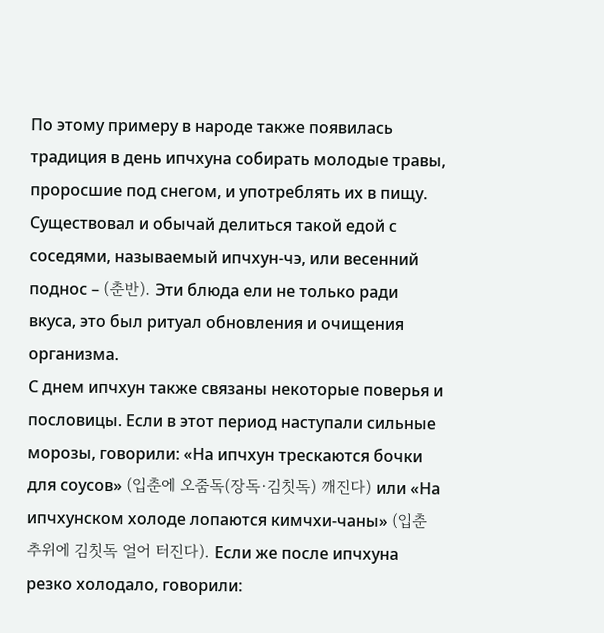По этому примеру в народе также появилась традиция в день ипчхуна собирать молодые травы, проросшие под снегом, и употреблять их в пищу. Существовал и обычай делиться такой едой с соседями, называемый ипчхун-чэ, или весенний поднос – (춘반). Эти блюда ели не только ради вкуса, это был ритуал обновления и очищения организма.
С днем ипчхун также связаны некоторые поверья и пословицы. Если в этот период наступали сильные морозы, говорили: «На ипчхун трескаются бочки для соусов» (입춘에 오줌독(장독·김칫독) 깨진다) или «На ипчхунском холоде лопаются кимчхи-чаны» (입춘 추위에 김칫독 얼어 터진다). Если же после ипчхуна резко холодало, говорили: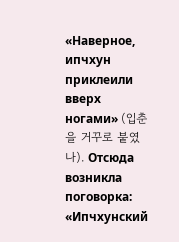«Наверное, ипчхун приклеили вверх ногами» (입춘을 거꾸로 붙였나). Отсюда возникла поговорка: «Ипчхунский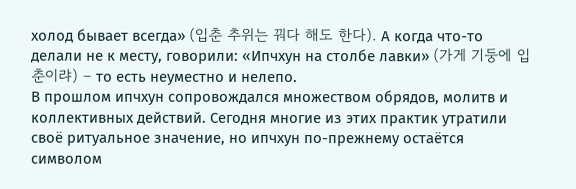холод бывает всегда» (입춘 추위는 꿔다 해도 한다). А когда что-то делали не к месту, говорили: «Ипчхун на столбе лавки» (가게 기둥에 입춘이랴) – то есть неуместно и нелепо.
В прошлом ипчхун сопровождался множеством обрядов, молитв и коллективных действий. Сегодня многие из этих практик утратили своё ритуальное значение, но ипчхун по-прежнему остаётся символом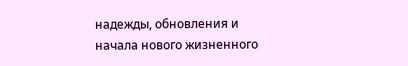надежды, обновления и начала нового жизненного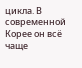цикла. В современной Корее он всё чаще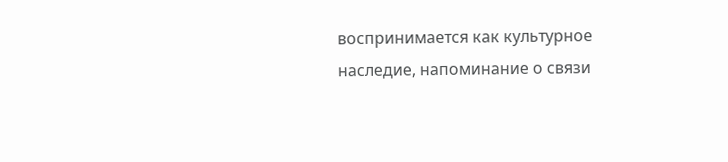воспринимается как культурное наследие, напоминание о связи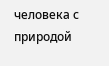человека с природой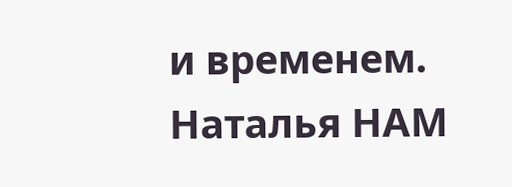и временем.
Наталья НАМ